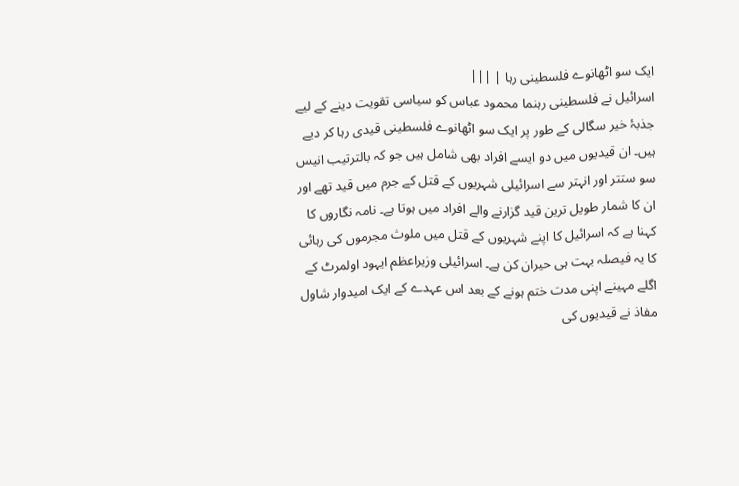ایک سو اٹھانوے فلسطینی رہا | |||
اسرائیل نے فلسطینی رہنما محمود عباس کو سیاسی تقویت دینے کے لیے جذبۂ خیر سگالی کے طور پر ایک سو اٹھانوے فلسطینی قیدی رہا کر دیے ہیں۔ ان قیدیوں میں دو ایسے افراد بھی شامل ہیں جو کہ بالترتیب انیس سو ستتر اور انہتر سے اسرائیلی شہریوں کے قتل کے جرم میں قید تھے اور ان کا شمار طویل ترین قید گزارنے والے افراد میں ہوتا ہے۔ نامہ نگاروں کا کہنا ہے کہ اسرائیل کا اپنے شہریوں کے قتل میں ملوث مجرموں کی رہائی کا یہ فیصلہ بہت ہی حیران کن ہے۔ اسرائیلی وزیراعظم ایہود اولمرٹ کے اگلے مہینے اپنی مدت ختم ہونے کے بعد اس عہدے کے ایک امیدوار شاول مفاذ نے قیدیوں کی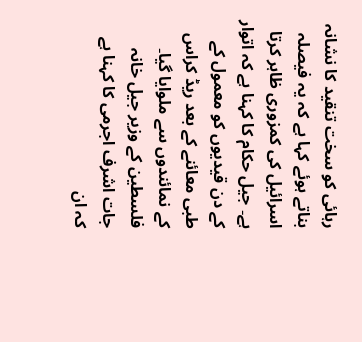رہائی کو سخت تنقید کا نشانہ بناتے ہوئے کہا ہے کہ یہ فیصلہ اسرائیل کی کمزوری ظاہر کرتا ہے۔ جیل حکام کا کہنا ہے کہ اتوار کے دن قیدیوں کو معمول کے طبی معائنے کے بعد ریڈ کراس کے نمائندوں سے ملوایا گیا۔ فلسطین کے وزیر جیل خانہ جات اشرف اجرمی کا کہنا ہے کہ ان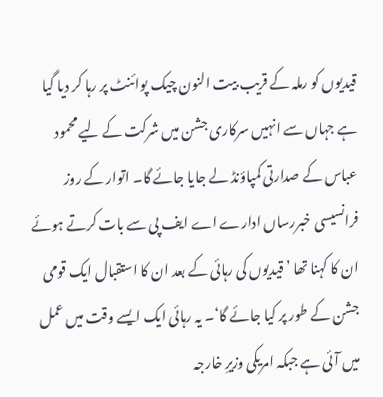قیدیوں کو رملہ کے قریب بیت النون چیک پوائنٹ پر رہا کر دیا گیا ہے جہاں سے انہیں سرکاری جشن میں شرکت کے لیے محمود عباس کے صدارتی کمپاؤنڈ لے جایا جائے گا۔ اتوار کے روز فرانسیسی خبررساں ادارے اے ایف پی سے بات کرتے ہوئے ان کا کہنا تھا ’قیدیوں کی رہائی کے بعد ان کا استقبال ایک قومی جشن کے طور پر کیا جائے گا‘۔ یہ رہائی ایک ایسے وقت میں عمل میں آئی ہے جبکہ امریکی وزیرِ خارجہ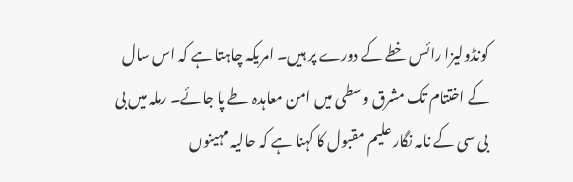کونڈولیزا رائس خطے کے دورے پر ہیں۔ امریکہ چاہتا ہے کہ اس سال کے اختتام تک مشرق وسطی میں امن معاہدہ طے پا جائے۔ رملہ میں بی بی سی کے نامہ نگار علیم مقبول کا کہنا ہے کہ حالیہ مہینوں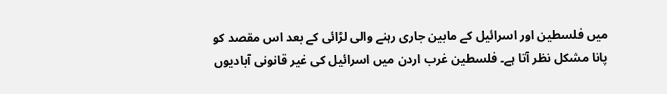میں فلسطین اور اسرائیل کے مابین جاری رہنے والی لڑائی کے بعد اس مقصد کو پانا مشکل نظر آتا ہے۔ فلسطین غرب اردن میں اسرائیل کی غیر قانونی آبادیوں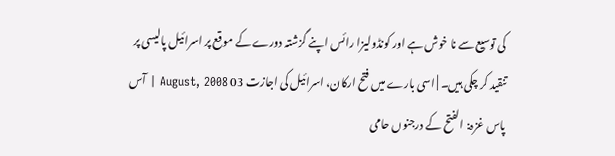کی توسیع سے نا خوش ہے اور کونڈولیزا رائس اپنے گزشتہ دورے کے موقع پر اسرائیل پالیسی پر تنقید کر چکی ہیں۔ | اسی بارے میں فتح ارکان، اسرائیل کی اجازت 03 August, 2008 | آس پاس غزہ: الفتح کے درجنوں حامی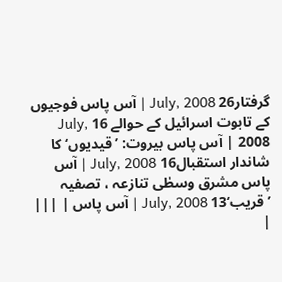گرفتار26 July, 2008 | آس پاس فوجیوں کے تابوت اسرائیل کے حوالے 16 July, 2008 | آس پاس بیروت: ’قیدیوں‘ کا شاندار استقبال16 July, 2008 | آس پاس مشرق وسطٰی تنازعہ ، تصفیہ ’قریب‘13 July, 2008 | آس پاس | |||
|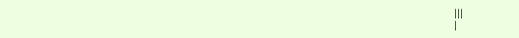|||
|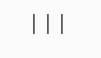|||